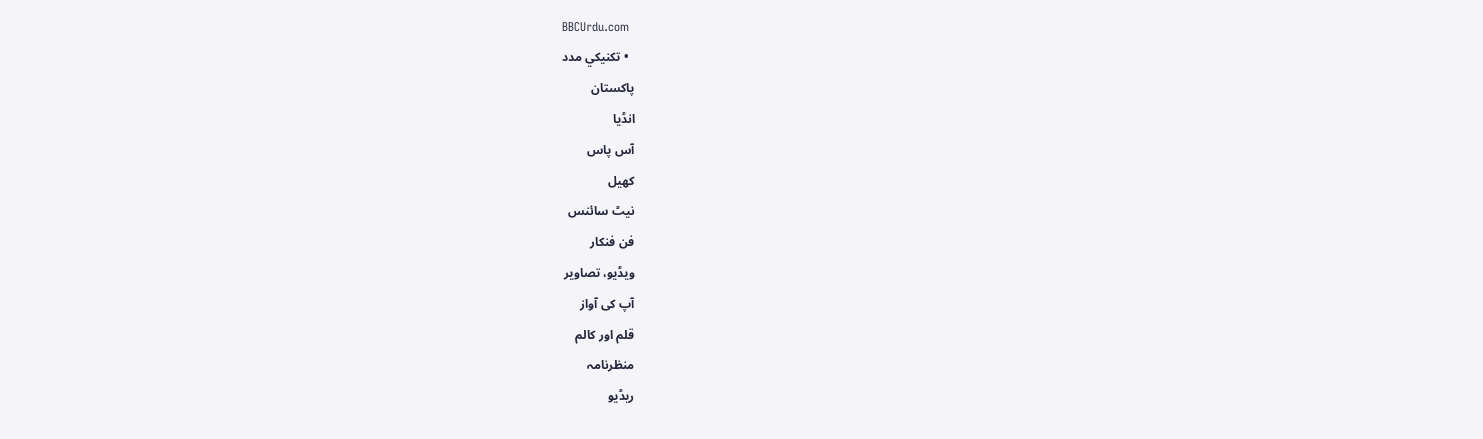BBCUrdu.com
  • تکنيکي مدد
پاکستان
انڈیا
آس پاس
کھیل
نیٹ سائنس
فن فنکار
ویڈیو، تصاویر
آپ کی آواز
قلم اور کالم
منظرنامہ
ریڈیو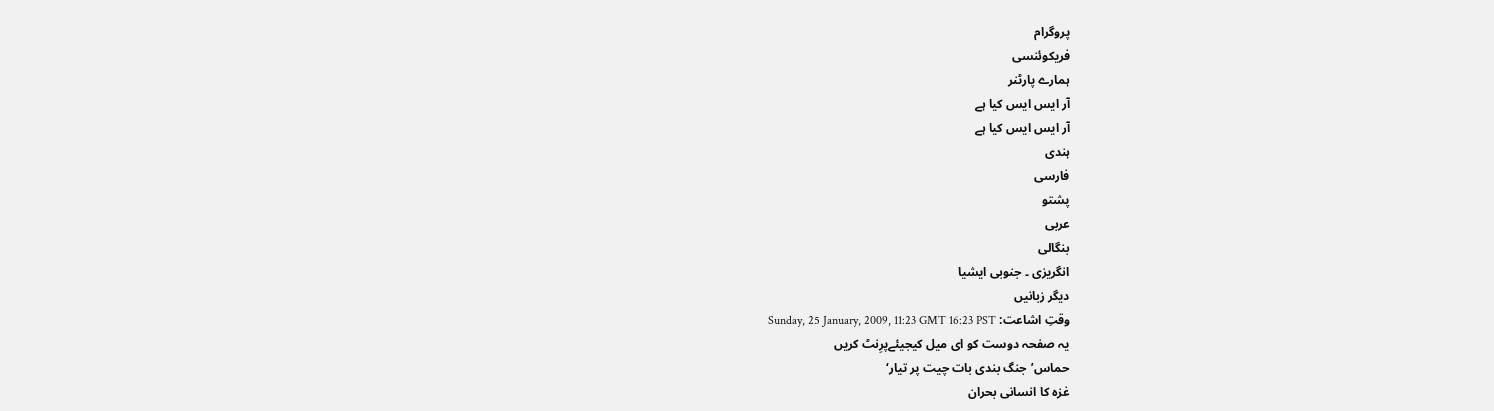پروگرام
فریکوئنسی
ہمارے پارٹنر
آر ایس ایس کیا ہے
آر ایس ایس کیا ہے
ہندی
فارسی
پشتو
عربی
بنگالی
انگریزی ۔ جنوبی ایشیا
دیگر زبانیں
وقتِ اشاعت: Sunday, 25 January, 2009, 11:23 GMT 16:23 PST
یہ صفحہ دوست کو ای میل کیجیئےپرِنٹ کریں
حماس’جنگ بندی بات چیت پر تیار‘
غزہ کا انسانی بحران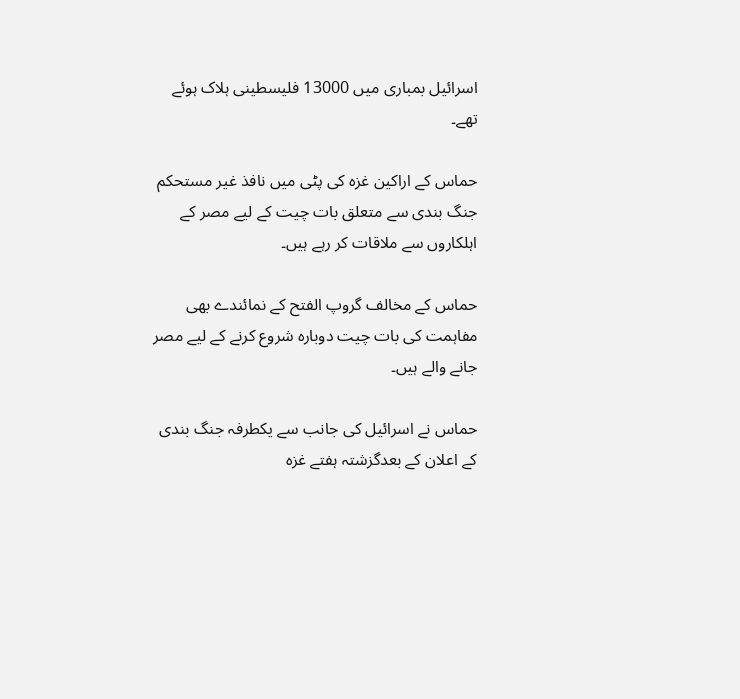اسرائیل بمباری میں 13000 فلیسطینی ہلاک ہوئے تھے۔

حماس کے اراکین غزہ کی پٹی میں نافذ غیر مستحکم جنگ بندی سے متعلق بات چیت کے لیے مصر کے اہلکاروں سے ملاقات کر رہے ہیں۔

حماس کے مخالف گروپ الفتح کے نمائندے بھی مفاہمت کی بات چیت دوبارہ شروع کرنے کے لیے مصر جانے والے ہیں۔

حماس نے اسرائیل کی جانب سے یکطرفہ جنگ بندی کے اعلان کے بعدگزشتہ ہفتے غزہ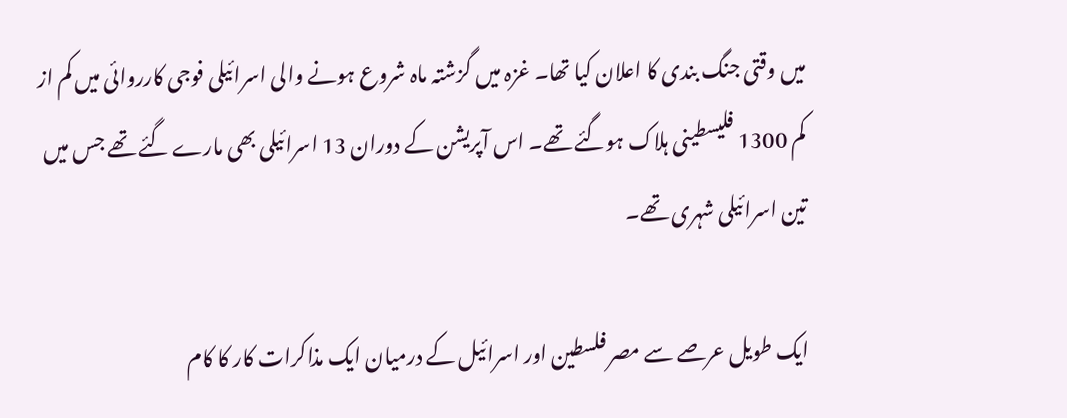میں وقتی جنگ بندی کا اعلان کیا تھا۔ غزہ میں گزشتہ ماہ شروع ہونے والی اسرائیلی فوجی کارروائی میں کم از کم 1300 فلیسطینی ہلاک ہوگئے تھے۔ اس آپریشن کے دوران 13 اسرائیلی بھی مارے گئے تھے جس میں تین اسرائیلی شہری تھے۔

ایک طویل عرصے سے مصر فلسطین اور اسرائیل کے درمیان ایک مذاکرات کار کا کام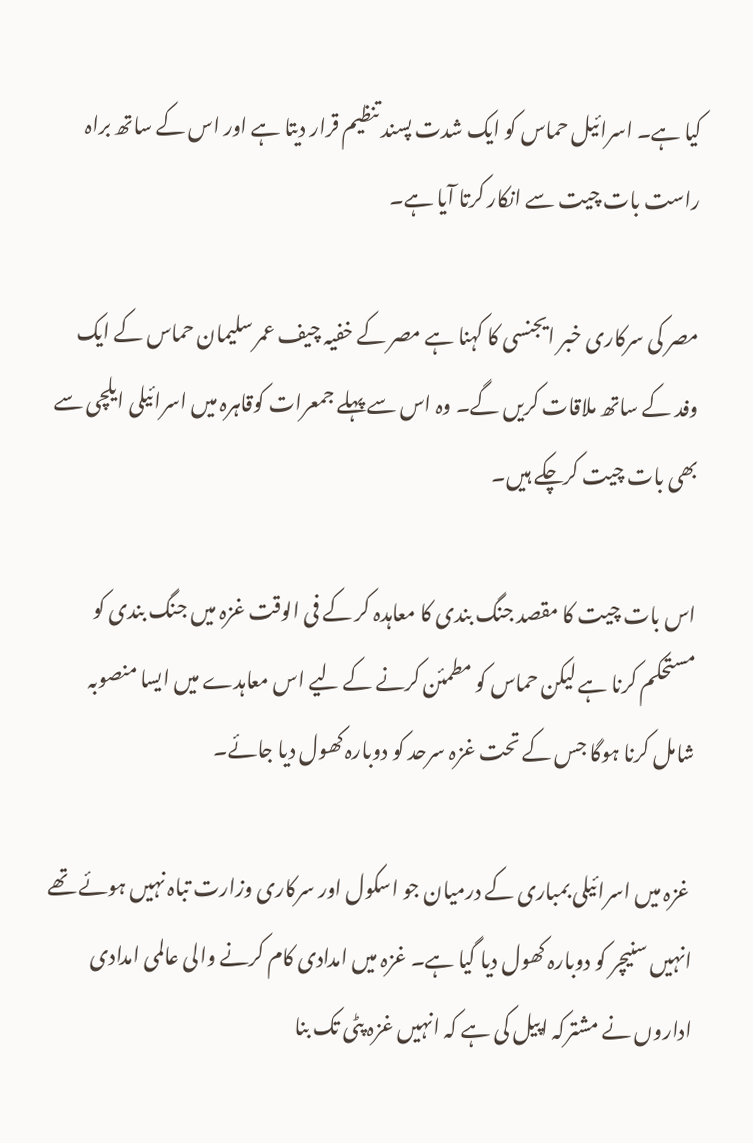کیا ہے۔ اسرائیل حماس کو ایک شدت پسند تنظیم قرار دیتا ہے اور اس کے ساتھ براہ راست بات چیت سے انکار کرتا آیا ہے۔

مصر کی سرکاری خبر ایجنسی کا کہنا ہے مصر کے خفیہ چیف عمر سلیمان حماس کے ایک وفد کے ساتھ ملاقات کریں گے۔ وہ اس سے پہلے جمعرات کوقاہرہ میں اسرائیلی ایلچی سے بھی بات چیت کرچکے ہیں۔

اس بات چیت کا مقصد جنگ بندی کا معاہدہ کر کے فی الوقت غزہ میں جنگ بندی کو مستحکم کرنا ہے لیکن حماس کو مطمئن کرنے کے لیے اس معاہدے میں ایسا منصوبہ شامل کرنا ہوگا جس کے تحت غزہ سرحد کو دوبارہ کھول دیا جائے۔

 غزہ میں اسرائیلی بمباری کے درمیان جو اسکول اور سرکاری وزارت تباہ نہیں ہوئے تھے انہیں سنیچر کو دوبارہ کھول دیا گیا ہے۔ غزہ میں امدادی کام کرنے والی عالمی امدادی اداروں نے مشترکہ اپیل کی ہے کہ انہیں غزہ پٹی تک بنا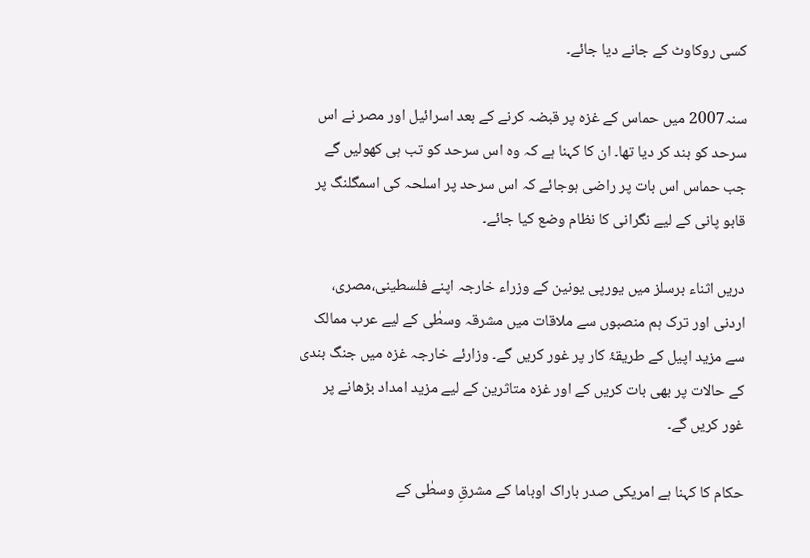کسی روکاوٹ کے جانے دیا جائے۔

سنہ2007 میں حماس کے غزہ پر قبضہ کرنے کے بعد اسرائیل اور مصر نے اس سرحد کو بند کر دیا تھا۔ ان کا کہنا ہے کہ وہ اس سرحد کو تب ہی کھولیں گے جب حماس اس بات پر راضی ہوجائے کہ اس سرحد پر اسلحہ کی اسمگلنگ پر قابو پانی کے لیے نگرانی کا نظام وضع کیا جائے۔

دریں اثناء برسلز میں یورپی یونین کے وزراء خارجہ اپنے فلسطینی،مصری، اردنی اور ترک ہم منصبوں سے ملاقات میں مشرقہ وسطٰی کے لیے عرب ممالک سے مزید اپیل کے طریقۂ کار پر غور کریں گے۔ وزارئے خارجہ غزہ میں جنگ بندی کے حالات پر بھی بات کریں کے اور غزہ متاثرین کے لیے مزید امداد بڑھانے پر غور کریں گے۔

حکام کا کہنا ہے امریکی صدر باراک اوباما کے مشرقِ وسطٰی کے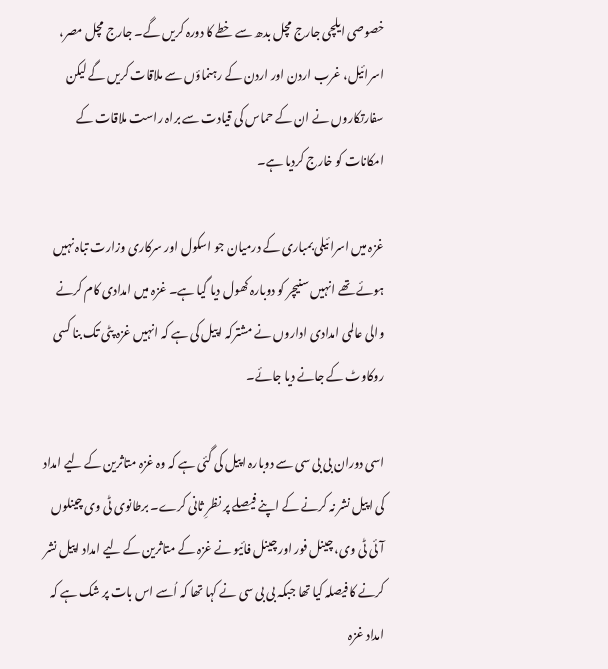خصوصی ایلچی جارج مچل بدھ سے خطے کا دورہ کریں گے۔ جارج مچل مصر، اسرائیل، غرب اردن اور اردن کے رہنماؤں سے ملاقات کریں گے لیکن سفارتکاروں نے ان کے حماس کی قیادت سے براہ راست ملاقات کے امکانات کو خارج کردیا ہے۔

غزہ میں اسرائیلی بمباری کے درمیان جو اسکول اور سرکاری وزارت تباہ نہیں ہوئے تھے انہیں سنیچر کو دوبارہ کھول دیا گیا ہے۔ غزہ میں امدادی کام کرنے والی عالمی امدادی اداروں نے مشترکہ اپیل کی ہے کہ انہیں غزہ پٹی تک بنا کسی روکاوٹ کے جانے دیا جائے۔

اسی دوران بی بی سی سے دوبارہ اپیل کی گئی ہے کہ وہ غزہ متاثرین کے لیے امداد کی اپیل نشر نہ کرنے کے اپنے فیصلے پر نظرِ ثانی کرے۔ برطانوی ٹی وی چینلوں آئی ٹی وی، چینل فور اور چینل فائیو نے غزہ کے متاثرین کے لیے امداد اپیل نشر کرنے کا فیصلہ کیا تھا جبکہ بی بی سی نے کہا تھا کہ اُسے اس بات پر شک ہے کہ امداد غزہ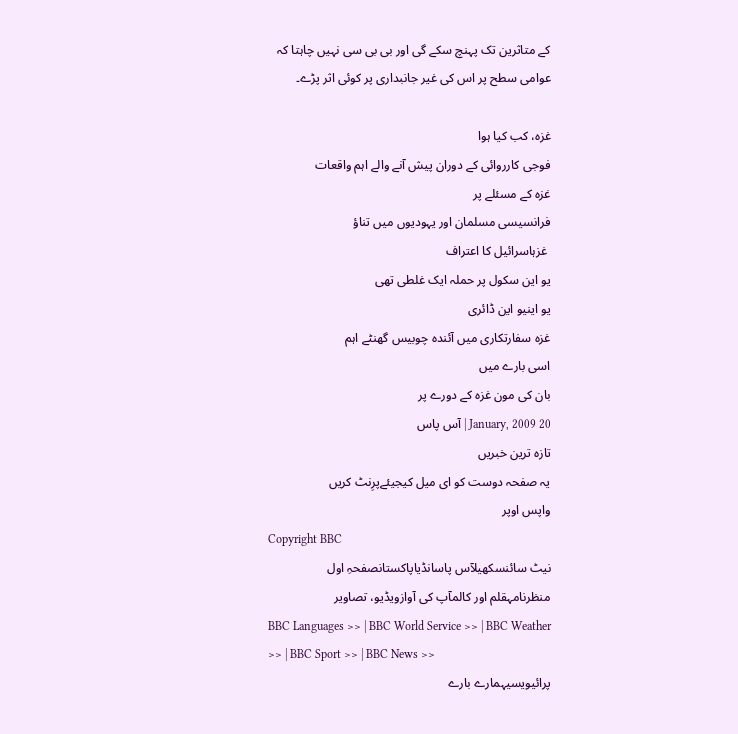کے متاثرین تک پہنچ سکے گی اور بی بی سی نہیں چاہتا کہ عوامی سطح پر اس کی غیر جانبداری پر کوئی اثر پڑے۔

غزہ، کب کیا ہوا
فوجی کارروائی کے دوران پیش آنے والے اہم واقعات
غزہ کے مسئلے پر
فرانسیسی مسلمان اور یہودیوں میں تناؤ
 غزہاسرائیل کا اعتراف
یو این سکول پر حملہ ایک غلطی تھی
یو اینیو این ڈائری
غزہ سفارتکاری میں آئندہ چوبیس گھنٹے اہم
اسی بارے میں
بان کی مون غزہ کے دورے پر
20 January, 2009 | آس پاس
تازہ ترین خبریں
یہ صفحہ دوست کو ای میل کیجیئےپرِنٹ کریں
واپس اوپر
Copyright BBC
نیٹ سائنسکھیلآس پاسانڈیاپاکستانصفحہِ اول
منظرنامہقلم اور کالمآپ کی آوازویڈیو، تصاویر
BBC Languages >> | BBC World Service >> | BBC Weather >> | BBC Sport >> | BBC News >>
پرائیویسیہمارے بارے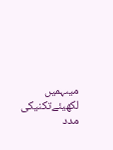میںہمیں لکھیئےتکنیکی مدد